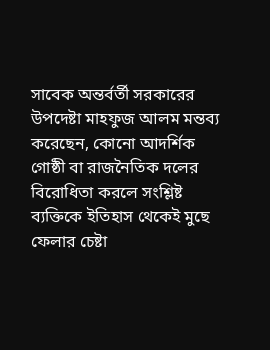সাবেক অন্তর্বর্তী সরকারের উপদেষ্টা মাহফুজ আলম মন্তব্য করেছেন, কোনো আদর্শিক গোষ্ঠী বা রাজনৈতিক দলের বিরোধিতা করলে সংশ্লিষ্ট ব্যক্তিকে ইতিহাস থেকেই মুছে ফেলার চেষ্টা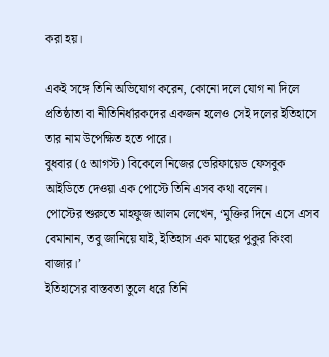করা হয়।

একই সঙ্গে তিনি অভিযোগ করেন, কোনো দলে যোগ না দিলে প্রতিষ্ঠাতা বা নীতিনির্ধারকদের একজন হলেও সেই দলের ইতিহাসে তার নাম উপেক্ষিত হতে পারে।
বুধবার (৫ আগস্ট) বিকেলে নিজের ভেরিফায়েড ফেসবুক আইডিতে দেওয়া এক পোস্টে তিনি এসব কথা বলেন।
পোস্টের শুরুতে মাহফুজ আলম লেখেন, ‘মুক্তির দিনে এসে এসব বেমানান, তবু জানিয়ে যাই, ইতিহাস এক মাছের পুকুর কিংবা বাজার।’
ইতিহাসের বাস্তবতা তুলে ধরে তিনি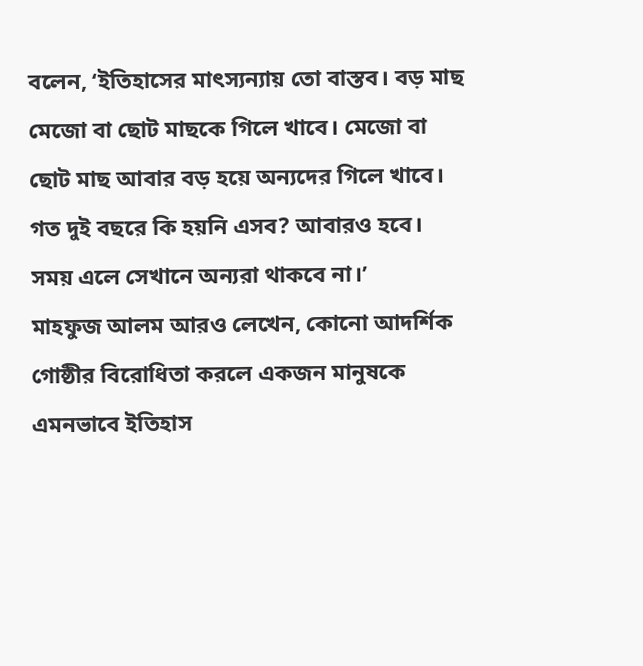বলেন, ‘ইতিহাসের মাৎস্যন্যায় তো বাস্তব। বড় মাছ মেজো বা ছোট মাছকে গিলে খাবে। মেজো বা ছোট মাছ আবার বড় হয়ে অন্যদের গিলে খাবে। গত দুই বছরে কি হয়নি এসব? আবারও হবে। সময় এলে সেখানে অন্যরা থাকবে না।’
মাহফুজ আলম আরও লেখেন, কোনো আদর্শিক গোষ্ঠীর বিরোধিতা করলে একজন মানুষকে এমনভাবে ইতিহাস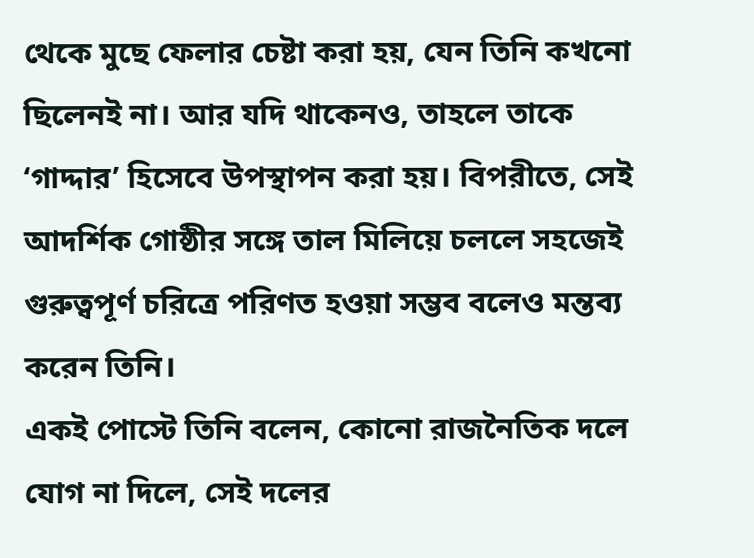থেকে মুছে ফেলার চেষ্টা করা হয়, যেন তিনি কখনো ছিলেনই না। আর যদি থাকেনও, তাহলে তাকে ‘গাদ্দার’ হিসেবে উপস্থাপন করা হয়। বিপরীতে, সেই আদর্শিক গোষ্ঠীর সঙ্গে তাল মিলিয়ে চললে সহজেই গুরুত্বপূর্ণ চরিত্রে পরিণত হওয়া সম্ভব বলেও মন্তব্য করেন তিনি।
একই পোস্টে তিনি বলেন, কোনো রাজনৈতিক দলে যোগ না দিলে, সেই দলের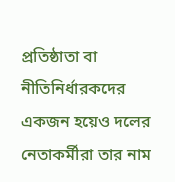প্রতিষ্ঠাতা বা নীতিনির্ধারকদের একজন হয়েও দলের নেতাকর্মীরা তার নাম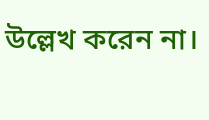উল্লেখ করেন না।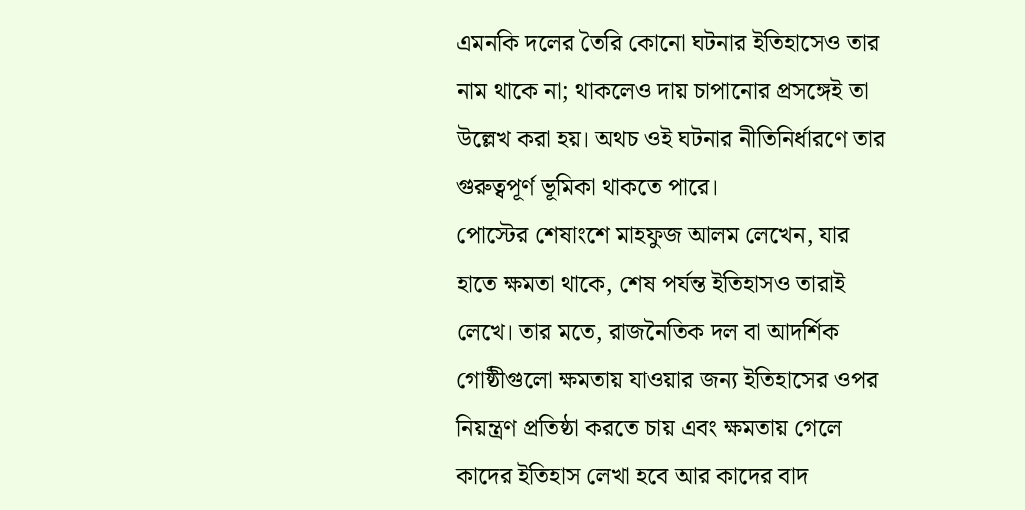এমনকি দলের তৈরি কোনো ঘটনার ইতিহাসেও তার নাম থাকে না; থাকলেও দায় চাপানোর প্রসঙ্গেই তা উল্লেখ করা হয়। অথচ ওই ঘটনার নীতিনির্ধারণে তার গুরুত্বপূর্ণ ভূমিকা থাকতে পারে।
পোস্টের শেষাংশে মাহফুজ আলম লেখেন, যার হাতে ক্ষমতা থাকে, শেষ পর্যন্ত ইতিহাসও তারাই লেখে। তার মতে, রাজনৈতিক দল বা আদর্শিক গোষ্ঠীগুলো ক্ষমতায় যাওয়ার জন্য ইতিহাসের ওপর নিয়ন্ত্রণ প্রতিষ্ঠা করতে চায় এবং ক্ষমতায় গেলে কাদের ইতিহাস লেখা হবে আর কাদের বাদ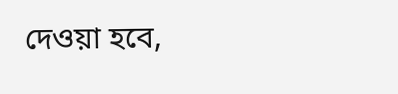দেওয়া হবে,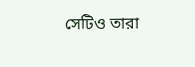সেটিও তারা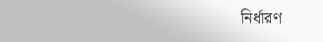নির্ধারণ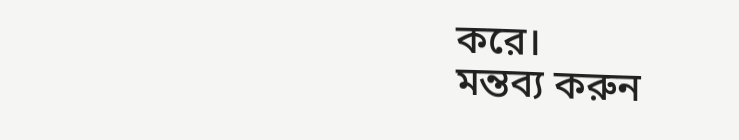করে।
মন্তব্য করুন